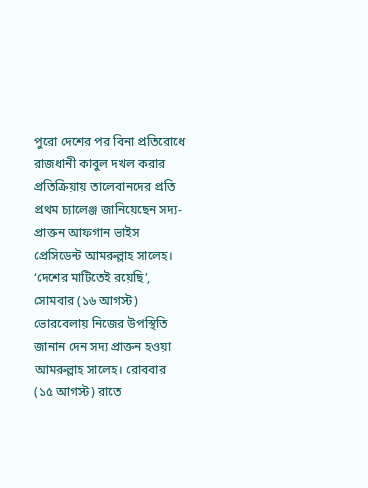পুরো দেশের পর বিনা প্রতিরোধে রাজধানী কাবুল দখল করার প্রতিক্রিয়ায় তালেবানদের প্রতি প্রথম চ্যালেঞ্জ জানিয়েছেন সদ্য-প্রাক্তন আফগান ভাইস প্রেসিডেন্ট আমরুল্লাহ সালেহ।
‘দেশের মাটিতেই রয়েছি’, সোমবার (১৬ আগস্ট) ভোরবেলায় নিজের উপস্থিতি জানান দেন সদ্য প্রাক্তন হওয়া আমরুল্লাহ সালেহ। রোববার (১৫ আগস্ট) রাতে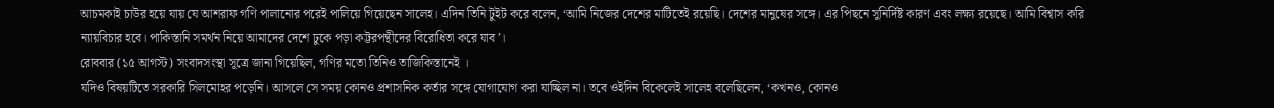আচমকাই চাউর হয়ে যায় যে আশরাফ গণি পালানোর পরেই পালিয়ে গিয়েছেন সালেহ। এদিন তিনি টুইট করে বলেন, ‘আমি নিজের দেশের মাটিতেই রয়েছি। দেশের মানুষের সঙ্গে। এর পিছনে সুনির্দিষ্ট কারণ এবং লক্ষ্য রয়েছে। আমি বিশ্বাস করি ন্যায়বিচার হবে। পাকিস্তানি সমর্থন নিয়ে আমাদের দেশে ঢুকে পড়া কট্টরপন্থীদের বিরোধিতা করে যাব’।
রোববার (১৫ আগস্ট) সংবাদসংস্থা সূত্রে জানা গিয়েছিল, গণির মতো তিনিও তাজিকিস্তানেই ।
যদিও বিষয়টিতে সরকারি সিলমোহর পড়েনি। আসলে সে সময় কোনও প্রশাসনিক কর্তার সঙ্গে যোগাযোগ করা যাচ্ছিল না। তবে ওইদিন বিকেলেই সালেহ বলেছিলেন, ‘কখনও, কোনও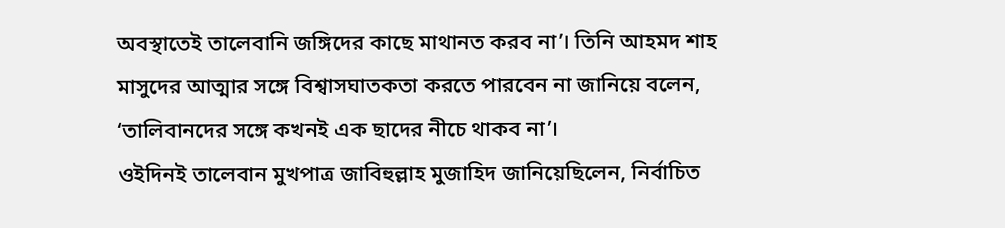অবস্থাতেই তালেবানি জঙ্গিদের কাছে মাথানত করব না’। তিনি আহমদ শাহ মাসুদের আত্মার সঙ্গে বিশ্বাসঘাতকতা করতে পারবেন না জানিয়ে বলেন, ‘তালিবানদের সঙ্গে কখনই এক ছাদের নীচে থাকব না’।
ওইদিনই তালেবান মুখপাত্র জাবিহুল্লাহ মুজাহিদ জানিয়েছিলেন, নির্বাচিত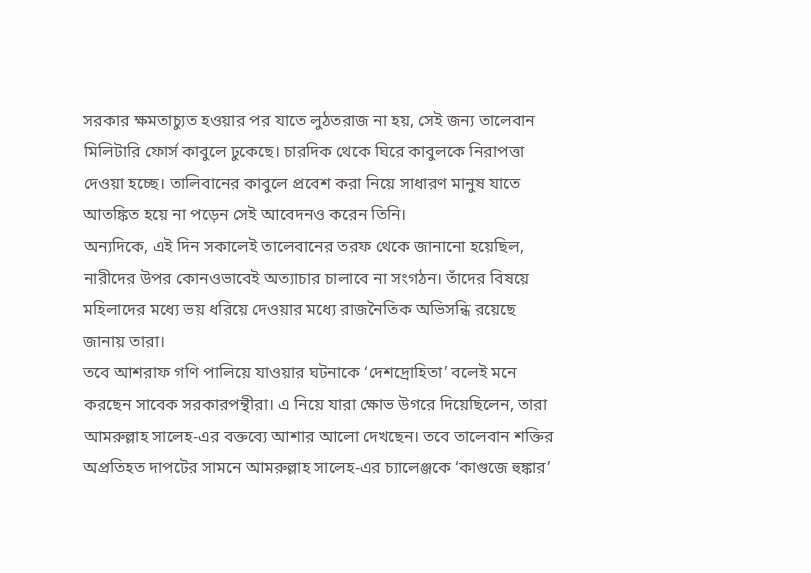সরকার ক্ষমতাচ্যুত হওয়ার পর যাতে লুঠতরাজ না হয়, সেই জন্য তালেবান মিলিটারি ফোর্স কাবুলে ঢুকেছে। চারদিক থেকে ঘিরে কাবুলকে নিরাপত্তা দেওয়া হচ্ছে। তালিবানের কাবুলে প্রবেশ করা নিয়ে সাধারণ মানুষ যাতে আতঙ্কিত হয়ে না পড়েন সেই আবেদনও করেন তিনি।
অন্যদিকে, এই দিন সকালেই তালেবানের তরফ থেকে জানানো হয়েছিল, নারীদের উপর কোনওভাবেই অত্যাচার চালাবে না সংগঠন। তাঁদের বিষয়ে মহিলাদের মধ্যে ভয় ধরিয়ে দেওয়ার মধ্যে রাজনৈতিক অভিসন্ধি রয়েছে জানায় তারা।
তবে আশরাফ গণি পালিয়ে যাওয়ার ঘটনাকে ‘দেশদ্রোহিতা’ বলেই মনে করছেন সাবেক সরকারপন্থীরা। এ নিয়ে যারা ক্ষোভ উগরে দিয়েছিলেন, তারা আমরুল্লাহ সালেহ-এর বক্তব্যে আশার আলো দেখছেন। তবে তালেবান শক্তির অপ্রতিহত দাপটের সামনে আমরুল্লাহ সালেহ-এর চ্যালেঞ্জকে ‘কাগুজে হুঙ্কার’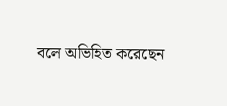বলে অভিহিত করেছেন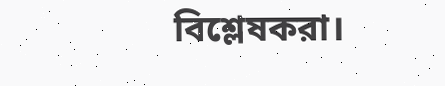বিশ্লেষকরা।